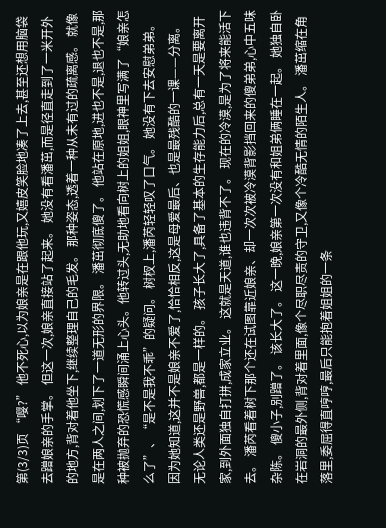第(3/3)页 “嘤?” 他不死心,以为娘亲是在跟他玩,又嬉皮笑脸地凑了上去,甚至还想用脑袋去蹭娘亲的手掌。 但这一次,娘亲直接站了起来。 她没有看潘茁,而是径直走到了一米开外的地方,背对着他坐下,继续整理自己的毛发。 那种姿态,透着一种从未有过的疏离感。 就像是在两人之间,划下了一道无形的界限。 潘茁彻底傻了。 他站在原地,进也不是,退也不是,那种被抛弃的恐慌感瞬间涌上心头。他转过头,无助地看向树上的姐姐,眼神里写满了“娘亲怎么了”、“是不是我不乖”的疑问。 树杈上,潘芮轻轻叹了口气。 她没有下去安慰弟弟。 因为她知道,这并不是娘亲不爱了,恰恰相反,这是母爱最后、也是最残酷的一课——分离。 无论人类还是野兽,都是一样的。 孩子长大了,具备了基本的生存能力后,总有一天是要离开家,到外面独自打拼,成家立业。 这就是天道,谁也违背不了。 现在的冷漠,是为了将来能活下去。 潘芮看着树下那个还在试图靠近娘亲、却一次次被冷漠背影挡回来的傻弟弟,心中五味杂陈。 傻小子,别蹭了。 该长大了。 这一晚,娘亲第一次没有和姐弟俩睡在一起。 她独自卧在岩洞的最外侧,背对着里面,像个尽职尽责的守卫,又像个冷酷无情的陌生人。 潘茁缩在角落里,委屈得直哼哼,最后只能抱着姐姐的一条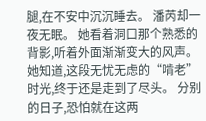腿,在不安中沉沉睡去。 潘芮却一夜无眠。 她看着洞口那个熟悉的背影,听着外面渐渐变大的风声。 她知道,这段无忧无虑的“啃老”时光,终于还是走到了尽头。 分别的日子,恐怕就在这两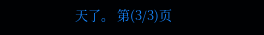天了。 第(3/3)页